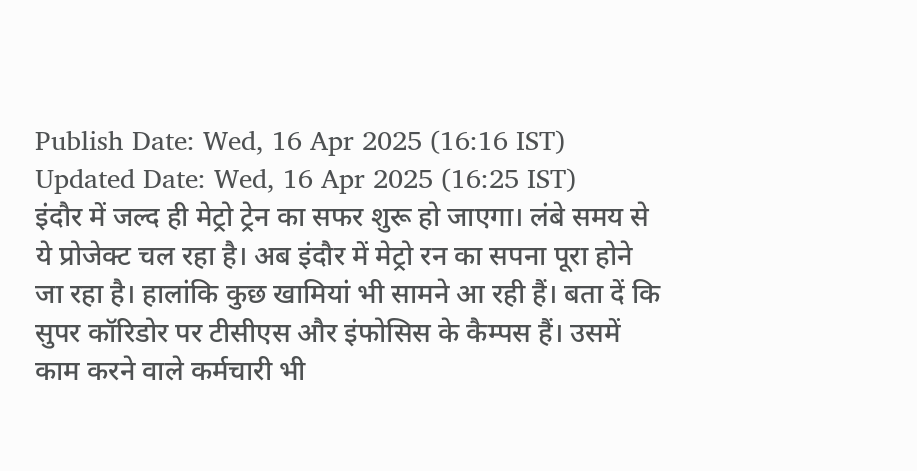Publish Date: Wed, 16 Apr 2025 (16:16 IST)
Updated Date: Wed, 16 Apr 2025 (16:25 IST)
इंदौर में जल्द ही मेट्रो ट्रेन का सफर शुरू हो जाएगा। लंबे समय से ये प्रोजेक्ट चल रहा है। अब इंदौर में मेट्रो रन का सपना पूरा होने जा रहा है। हालांकि कुछ खामियां भी सामने आ रही हैं। बता दें कि सुपर कॉरिडोर पर टीसीएस और इंफोसिस के कैम्पस हैं। उसमें काम करने वाले कर्मचारी भी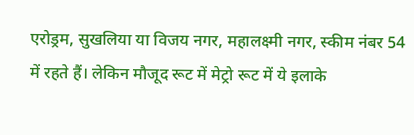एरोड्रम, सुखलिया या विजय नगर, महालक्ष्मी नगर, स्कीम नंबर 54 में रहते हैं। लेकिन मौजूद रूट में मेट्रो रूट में ये इलाके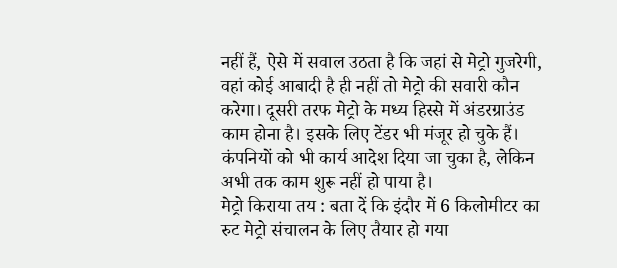नहीं हैं, ऐसे में सवाल उठता है कि जहां से मेट्रो गुजरेगी, वहां कोई आबादी है ही नहीं तो मेट्रो की सवारी कौन करेगा। दूसरी तरफ मेट्रो के मध्य हिस्से में अंडरग्राउंड काम होना है। इसके लिए टेंडर भी मंजूर हो चुके हैं। कंपनियों को भी कार्य आदेश दिया जा चुका है, लेकिन अभी तक काम शुरू नहीं हो पाया है।
मेट्रो किराया तय : बता दें कि इंदौर में 6 किलोमीटर का रुट मेट्रो संचालन के लिए तैयार हो गया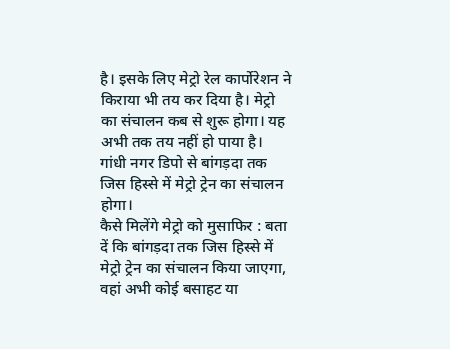है। इसके लिए मेट्रो रेल कार्पोरेशन ने किराया भी तय कर दिया है। मेट्रो का संचालन कब से शुरू होगा। यह अभी तक तय नहीं हो पाया है। गांधी नगर डिपो से बांगड़दा तक जिस हिस्से में मेट्रो ट्रेन का संचालन होगा।
कैसे मिलेंगे मेट्रो को मुसाफिर : बता दें कि बांगड़दा तक जिस हिस्से में मेट्रो ट्रेन का संचालन किया जाएगा, वहां अभी कोई बसाहट या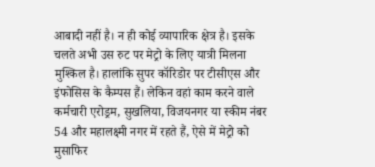आबादी नहीं है। न ही कोई व्यापारिक क्षेत्र है। इसके चलते अभी उस रुट पर मेट्रो के लिए यात्री मिलना मुश्किल है। हालांकि सुपर कॉरिडोर पर टीसीएस और इंफोसिस के कैम्पस हैं। लेकिन वहां काम करने वाले कर्मचारी एरोड्रम, सुखलिया, विजयनगर या स्कीम नंबर 54 और महालक्ष्मी नगर में रहते हैं, ऐसे में मेट्रो को मुसाफिर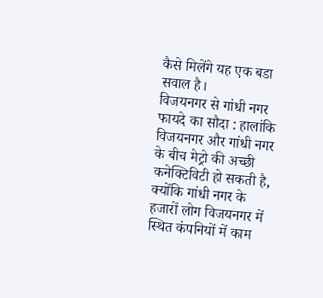कैसे मिलेंगे यह एक बडा सवाल है।
विजयनगर से गांधी नगर फायदे का सौदा : हालांकि विजयनगर और गांधी नगर के बीच मेट्रो की अच्छी कनेक्टिविटी हो सकती है, क्योंकि गांधी नगर के हजारों लोग विजयनगर में स्थित कंपनियों में काम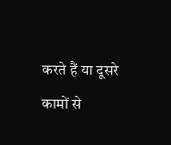करते हैं या दूसरे कामों से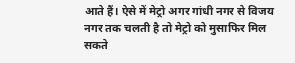आते हैं। ऐसे में मेट्रो अगर गांधी नगर से विजय नगर तक चलती है तो मेट्रो को मुसाफिर मिल सकते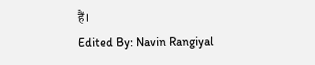हैं।
Edited By: Navin Rangiyal